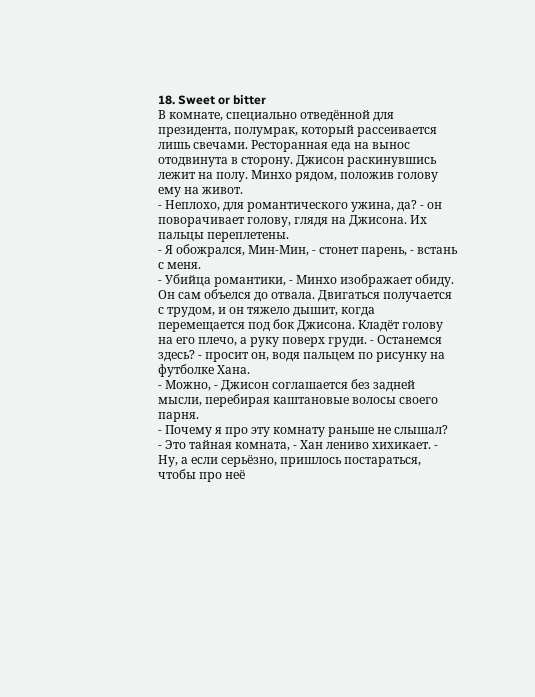18. Sweet or bitter
В комнате, специально отведённой для президента, полумрак, который рассеивается лишь свечами. Ресторанная еда на вынос отодвинута в сторону. Джисон раскинувшись лежит на полу. Минхо рядом, положив голову ему на живот.
- Неплохо, для романтического ужина, да? - он поворачивает голову, глядя на Джисона. Их пальцы переплетены.
- Я обожрался, Мин-Мин, - стонет парень, - встань с меня.
- Убийца романтики, - Минхо изображает обиду. Он сам объелся до отвала. Двигаться получается с трудом, и он тяжело дышит, когда перемещается под бок Джисона. Кладёт голову на его плечо, а руку поверх груди. - Останемся здесь? - просит он, водя пальцем по рисунку на футболке Хана.
- Можно, - Джисон соглашается без задней мысли, перебирая каштановые волосы своего парня.
- Почему я про эту комнату раньше не слышал?
- Это тайная комната, - Хан лениво хихикает. - Ну, а если серьёзно, пришлось постараться, чтобы про неё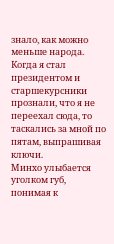знало, как можно меньше народа. Когда я стал президентом и старшекурсники прознали, что я не переехал сюда, то таскались за мной по пятам, выпрашивая ключи.
Минхо улыбается уголком губ, понимая к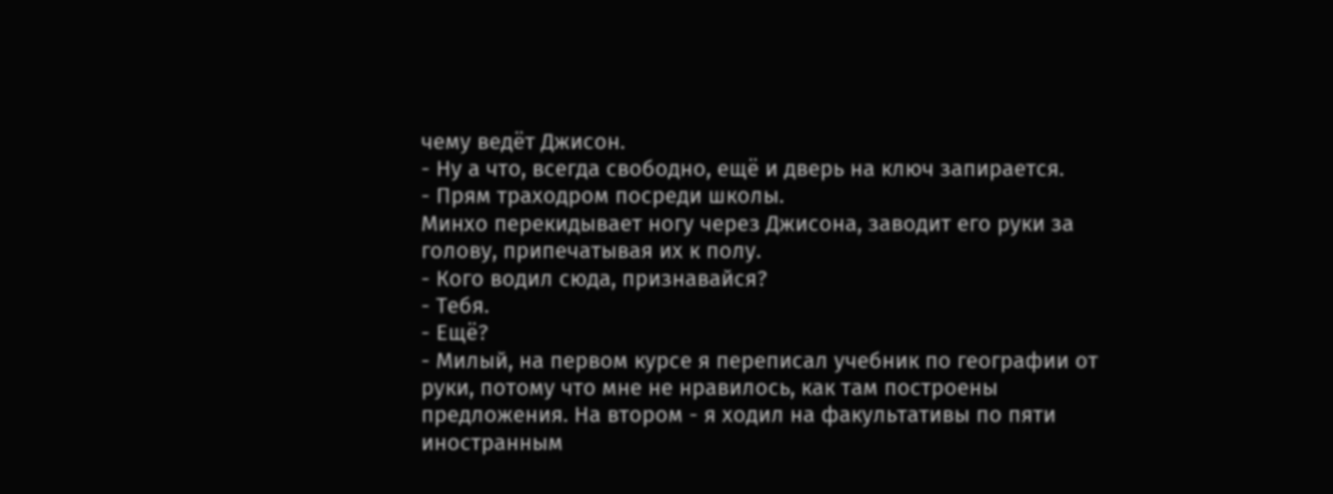чему ведёт Джисон.
- Ну а что, всегда свободно, ещё и дверь на ключ запирается.
- Прям траходром посреди школы.
Минхо перекидывает ногу через Джисона, заводит его руки за голову, припечатывая их к полу.
- Кого водил сюда, признавайся?
- Тебя.
- Ещё?
- Милый, на первом курсе я переписал учебник по географии от руки, потому что мне не нравилось, как там построены предложения. На втором - я ходил на факультативы по пяти иностранным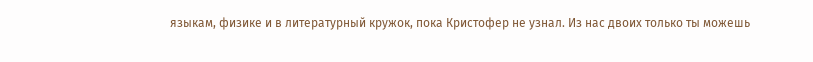языкам, физике и в литературный кружок, пока Кристофер не узнал. Из нас двоих только ты можешь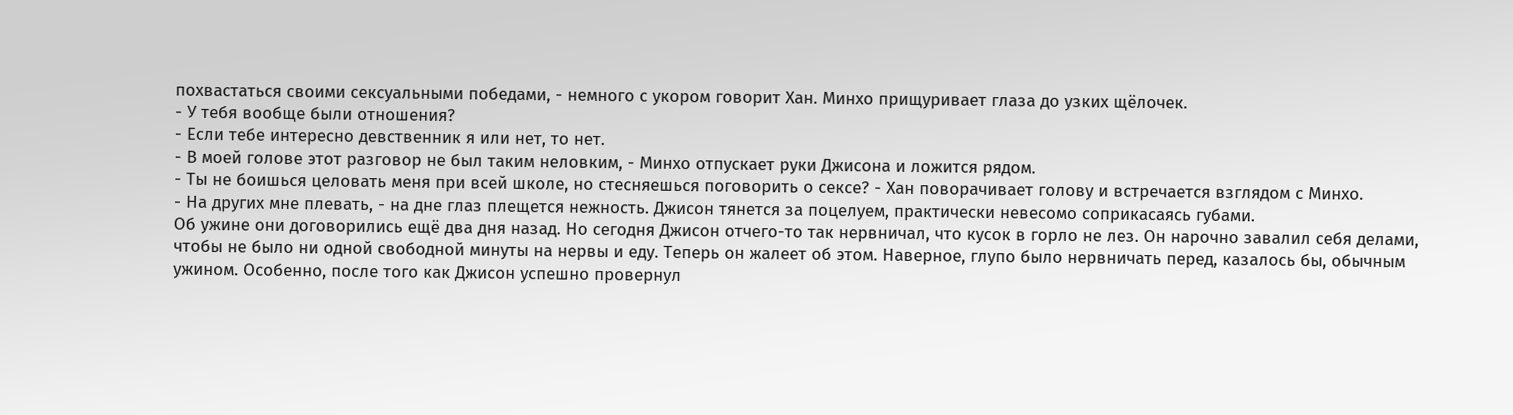похвастаться своими сексуальными победами, - немного с укором говорит Хан. Минхо прищуривает глаза до узких щёлочек.
- У тебя вообще были отношения?
- Если тебе интересно девственник я или нет, то нет.
- В моей голове этот разговор не был таким неловким, - Минхо отпускает руки Джисона и ложится рядом.
- Ты не боишься целовать меня при всей школе, но стесняешься поговорить о сексе? - Хан поворачивает голову и встречается взглядом с Минхо.
- На других мне плевать, - на дне глаз плещется нежность. Джисон тянется за поцелуем, практически невесомо соприкасаясь губами.
Об ужине они договорились ещё два дня назад. Но сегодня Джисон отчего-то так нервничал, что кусок в горло не лез. Он нарочно завалил себя делами, чтобы не было ни одной свободной минуты на нервы и еду. Теперь он жалеет об этом. Наверное, глупо было нервничать перед, казалось бы, обычным ужином. Особенно, после того как Джисон успешно провернул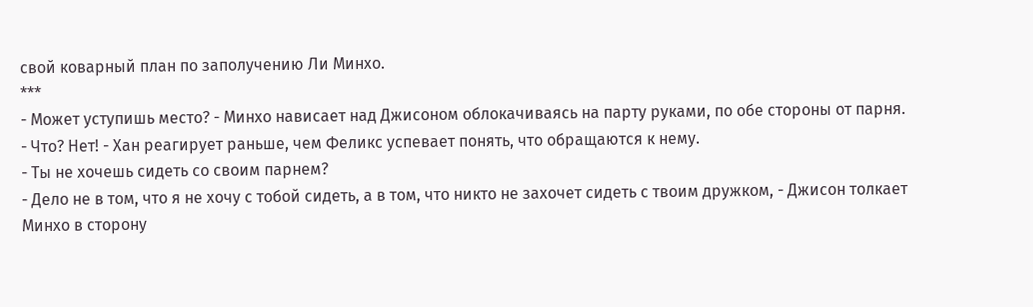свой коварный план по заполучению Ли Минхо.
***
- Может уступишь место? - Минхо нависает над Джисоном облокачиваясь на парту руками, по обе стороны от парня.
- Что? Нет! - Хан реагирует раньше, чем Феликс успевает понять, что обращаются к нему.
- Ты не хочешь сидеть со своим парнем?
- Дело не в том, что я не хочу с тобой сидеть, а в том, что никто не захочет сидеть с твоим дружком, - Джисон толкает Минхо в сторону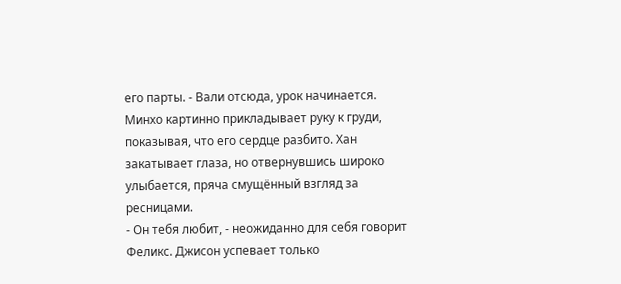его парты. - Вали отсюда, урок начинается.
Минхо картинно прикладывает руку к груди, показывая, что его сердце разбито. Хан закатывает глаза, но отвернувшись широко улыбается, пряча смущённый взгляд за ресницами.
- Он тебя любит, - неожиданно для себя говорит Феликс. Джисон успевает только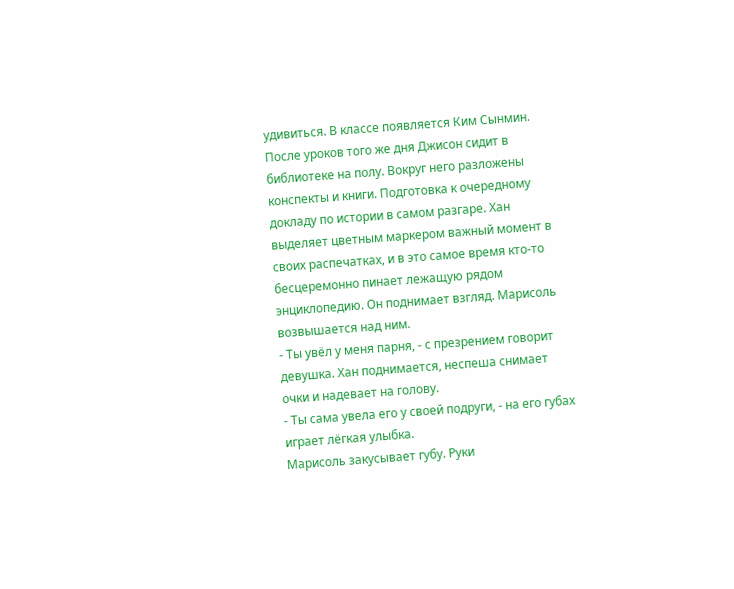удивиться. В классе появляется Ким Сынмин.
После уроков того же дня Джисон сидит в библиотеке на полу. Вокруг него разложены конспекты и книги. Подготовка к очередному докладу по истории в самом разгаре. Хан выделяет цветным маркером важный момент в своих распечатках, и в это самое время кто-то бесцеремонно пинает лежащую рядом энциклопедию. Он поднимает взгляд. Марисоль возвышается над ним.
- Ты увёл у меня парня, - с презрением говорит девушка. Хан поднимается, неспеша снимает очки и надевает на голову.
- Ты сама увела его у своей подруги, - на его губах играет лёгкая улыбка.
Марисоль закусывает губу. Руки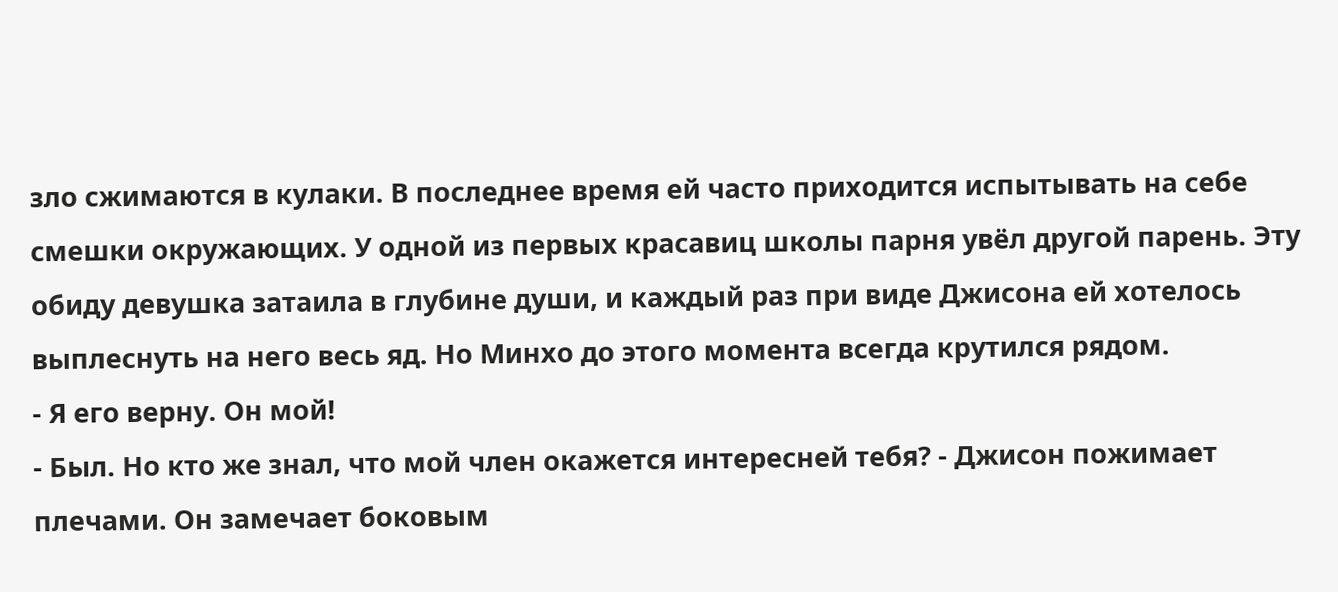зло сжимаются в кулаки. В последнее время ей часто приходится испытывать на себе смешки окружающих. У одной из первых красавиц школы парня увёл другой парень. Эту обиду девушка затаила в глубине души, и каждый раз при виде Джисона ей хотелось выплеснуть на него весь яд. Но Минхо до этого момента всегда крутился рядом.
- Я его верну. Он мой!
- Был. Но кто же знал, что мой член окажется интересней тебя? - Джисон пожимает плечами. Он замечает боковым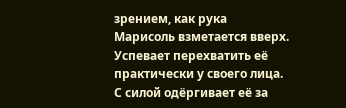зрением, как рука Марисоль взметается вверх. Успевает перехватить её практически у своего лица. С силой одёргивает её за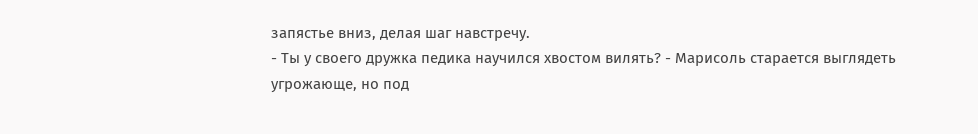запястье вниз, делая шаг навстречу.
- Ты у своего дружка педика научился хвостом вилять? - Марисоль старается выглядеть угрожающе, но под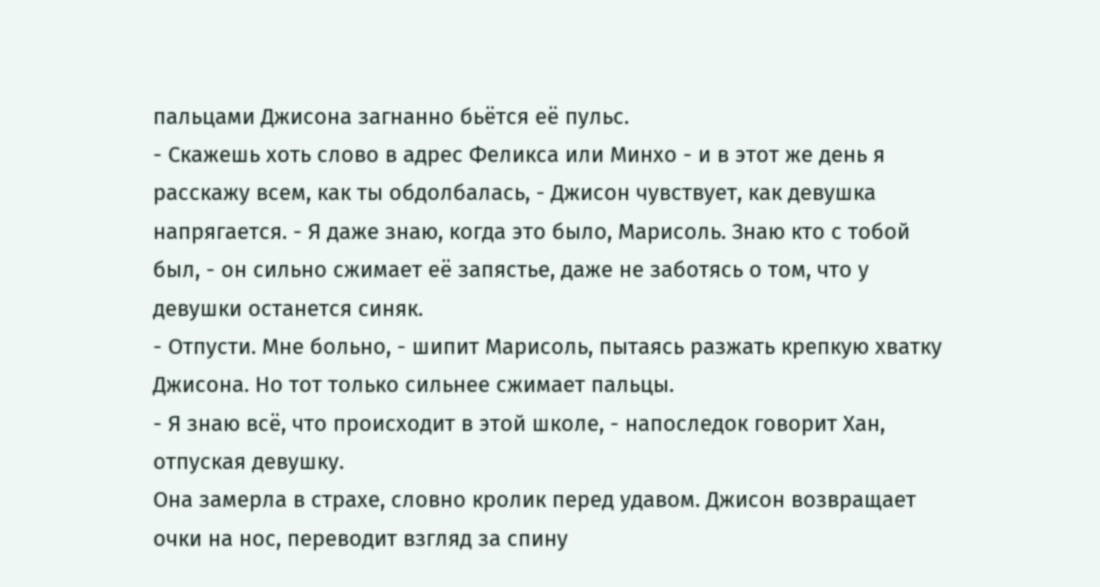пальцами Джисона загнанно бьётся её пульс.
- Скажешь хоть слово в адрес Феликса или Минхо - и в этот же день я расскажу всем, как ты обдолбалась, - Джисон чувствует, как девушка напрягается. - Я даже знаю, когда это было, Марисоль. Знаю кто с тобой был, - он сильно сжимает её запястье, даже не заботясь о том, что у девушки останется синяк.
- Отпусти. Мне больно, - шипит Марисоль, пытаясь разжать крепкую хватку Джисона. Но тот только сильнее сжимает пальцы.
- Я знаю всё, что происходит в этой школе, - напоследок говорит Хан, отпуская девушку.
Она замерла в страхе, словно кролик перед удавом. Джисон возвращает очки на нос, переводит взгляд за спину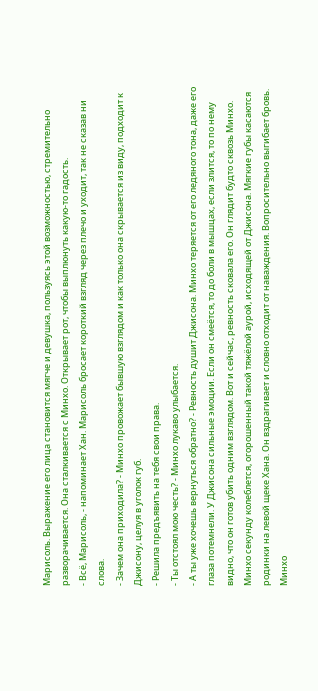Марисоль. Выражение его лица становится мягче и девушка, пользуясь этой возможностью, стремительно разворачивается. Она сталкивается с Минхо. Открывает рот, чтобы выплюнуть какую-то гадость.
- Всё, Марисоль, - напоминает Хан. Марисоль бросает короткий взгляд через плечо и уходит, так не сказав ни слова.
- Зачем она приходила? - Минхо провожает бывшую взглядом и как только она скрывается из виду, подходит к Джисону, целуя в уголок губ.
- Решила предъявить на тебя свои права.
- Ты отстоял мою честь? - Минхо лукаво улыбается.
- А ты уже хочешь вернуться обратно? - Ревность душит Джисона. Минхо теряется от его ледяного тона, даже его глаза потемнели. У Джисона сильные эмоции. Если он смеётся, то до боли в мышцах, если злится, то по нему видно, что он готов убить одним взглядом. Вот и сейчас, ревность сковала его. Он глядит будто сквозь Минхо.
Минхо секунду колеблется, огорошенный такой тяжёлой аурой, исходящей от Джисона. Мягкие губы касаются родинки на левой щеке Хана. Он вздрагивает и словно отходит от наваждения. Вопросительно выгибает бровь. Минхо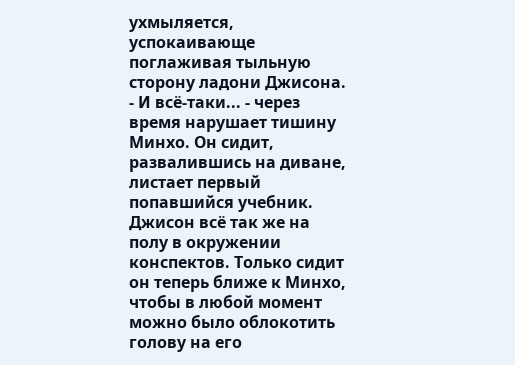ухмыляется, успокаивающе поглаживая тыльную сторону ладони Джисона.
- И всё-таки... - через время нарушает тишину Минхо. Он сидит, развалившись на диване, листает первый попавшийся учебник. Джисон всё так же на полу в окружении конспектов. Только сидит он теперь ближе к Минхо, чтобы в любой момент можно было облокотить голову на его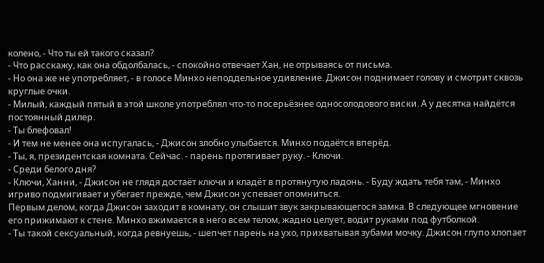колено, - Что ты ей такого сказал?
- Что расскажу, как она обдолбалась, - спокойно отвечает Хан, не отрываясь от письма.
- Но она же не употребляет, - в голосе Минхо неподдельное удивление. Джисон поднимает голову и смотрит сквозь круглые очки.
- Милый, каждый пятый в этой школе употреблял что-то посерьёзнее односолодового виски. А у десятка найдётся постоянный дилер.
- Ты блефовал!
- И тем не менее она испугалась, - Джисон злобно улыбается. Минхо подаётся вперёд.
- Ты, я, президентская комната. Сейчас. - парень протягивает руку. - Ключи.
- Среди белого дня?
- Ключи, Ханни, - Джисон не глядя достаёт ключи и кладёт в протянутую ладонь. - Буду ждать тебя там, - Минхо игриво подмигивает и убегает прежде, чем Джисон успевает опомниться.
Первым делом, когда Джисон заходит в комнату, он слышит звук закрывающегося замка. В следующее мгновение его прижимают к стене. Минхо вжимается в него всем телом, жадно целует, водит руками под футболкой.
- Ты такой сексуальный, когда ревнуешь, - шепчет парень на ухо, прихватывая зубами мочку. Джисон глупо хлопает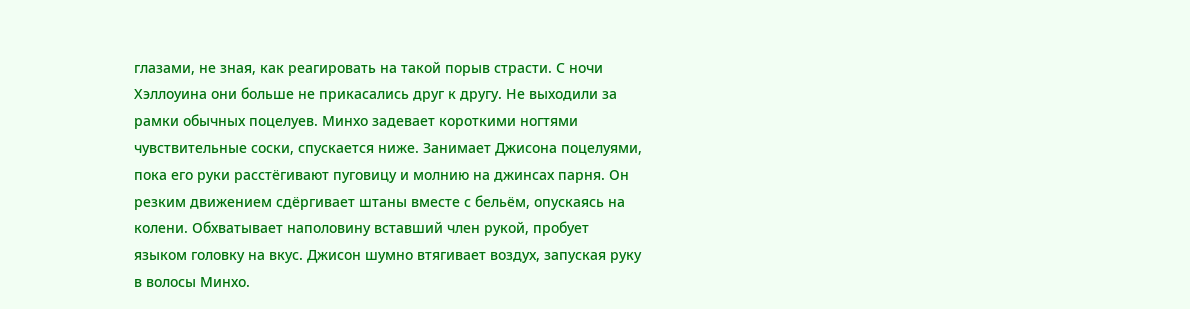глазами, не зная, как реагировать на такой порыв страсти. С ночи Хэллоуина они больше не прикасались друг к другу. Не выходили за рамки обычных поцелуев. Минхо задевает короткими ногтями чувствительные соски, спускается ниже. Занимает Джисона поцелуями, пока его руки расстёгивают пуговицу и молнию на джинсах парня. Он резким движением сдёргивает штаны вместе с бельём, опускаясь на колени. Обхватывает наполовину вставший член рукой, пробует языком головку на вкус. Джисон шумно втягивает воздух, запуская руку в волосы Минхо.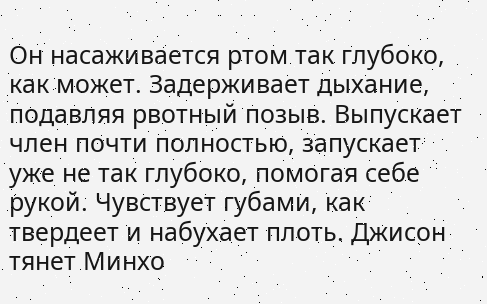Он насаживается ртом так глубоко, как может. Задерживает дыхание, подавляя рвотный позыв. Выпускает член почти полностью, запускает уже не так глубоко, помогая себе рукой. Чувствует губами, как твердеет и набухает плоть. Джисон тянет Минхо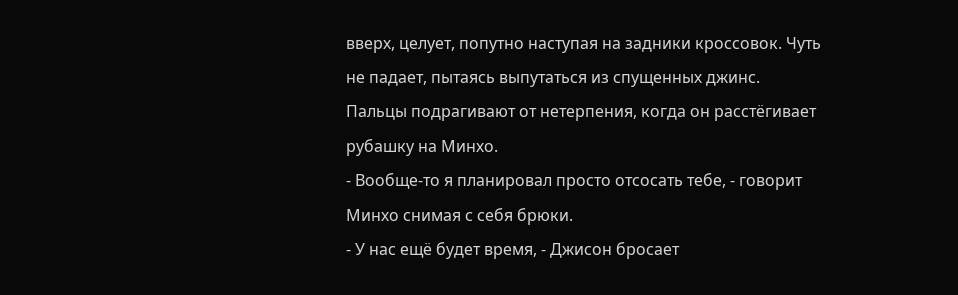вверх, целует, попутно наступая на задники кроссовок. Чуть не падает, пытаясь выпутаться из спущенных джинс. Пальцы подрагивают от нетерпения, когда он расстёгивает рубашку на Минхо.
- Вообще-то я планировал просто отсосать тебе, - говорит Минхо снимая с себя брюки.
- У нас ещё будет время, - Джисон бросает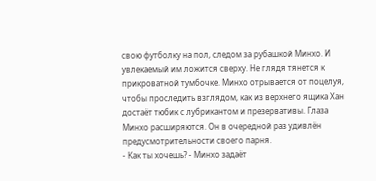свою футболку на пол, следом за рубашкой Минхо. И увлекаемый им ложится сверху. Не глядя тянется к прикроватной тумбочке. Минхо отрывается от поцелуя, чтобы проследить взглядом, как из верхнего ящика Хан достаёт тюбик с лубрикантом и презервативы. Глаза Минхо расширяются. Он в очередной раз удивлён предусмотрительности своего парня.
- Как ты хочешь? - Минхо задаёт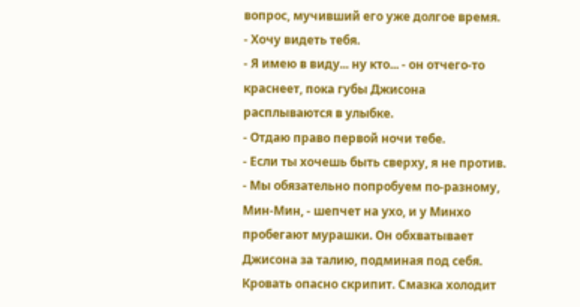вопрос, мучивший его уже долгое время.
- Хочу видеть тебя.
- Я имею в виду... ну кто... - он отчего-то краснеет, пока губы Джисона расплываются в улыбке.
- Отдаю право первой ночи тебе.
- Если ты хочешь быть сверху, я не против.
- Мы обязательно попробуем по-разному, Мин-Мин, - шепчет на ухо, и у Минхо пробегают мурашки. Он обхватывает Джисона за талию, подминая под себя. Кровать опасно скрипит. Смазка холодит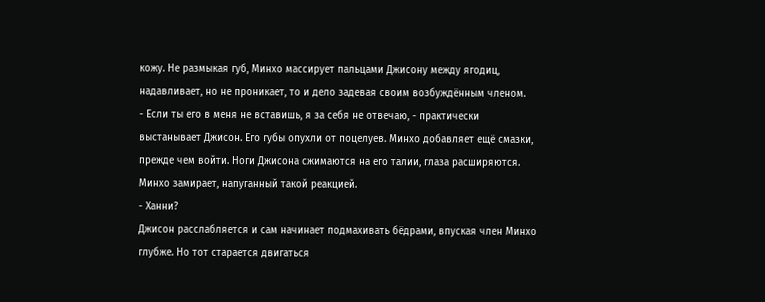кожу. Не размыкая губ, Минхо массирует пальцами Джисону между ягодиц, надавливает, но не проникает, то и дело задевая своим возбуждённым членом.
- Если ты его в меня не вставишь, я за себя не отвечаю, - практически выстанывает Джисон. Его губы опухли от поцелуев. Минхо добавляет ещё смазки, прежде чем войти. Ноги Джисона сжимаются на его талии, глаза расширяются. Минхо замирает, напуганный такой реакцией.
- Ханни?
Джисон расслабляется и сам начинает подмахивать бёдрами, впуская член Минхо глубже. Но тот старается двигаться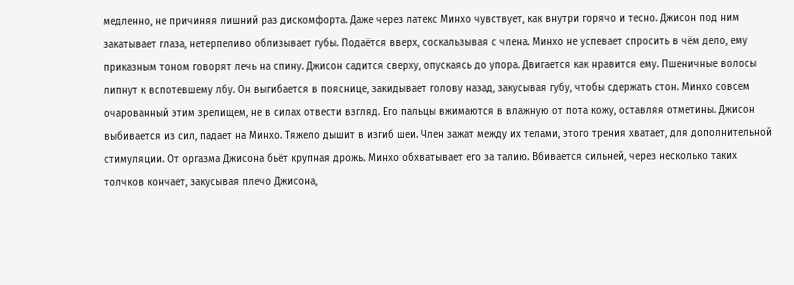медленно, не причиняя лишний раз дискомфорта. Даже через латекс Минхо чувствует, как внутри горячо и тесно. Джисон под ним закатывает глаза, нетерпеливо облизывает губы. Подаётся вверх, соскальзывая с члена. Минхо не успевает спросить в чём дело, ему приказным тоном говорят лечь на спину. Джисон садится сверху, опускаясь до упора. Двигается как нравится ему. Пшеничные волосы липнут к вспотевшему лбу. Он выгибается в пояснице, закидывает голову назад, закусывая губу, чтобы сдержать стон. Минхо совсем очарованный этим зрелищем, не в силах отвести взгляд. Его пальцы вжимаются в влажную от пота кожу, оставляя отметины. Джисон выбивается из сил, падает на Минхо. Тяжело дышит в изгиб шеи. Член зажат между их телами, этого трения хватает, для дополнительной стимуляции. От оргазма Джисона бьёт крупная дрожь. Минхо обхватывает его за талию. Вбивается сильней, через несколько таких толчков кончает, закусывая плечо Джисона,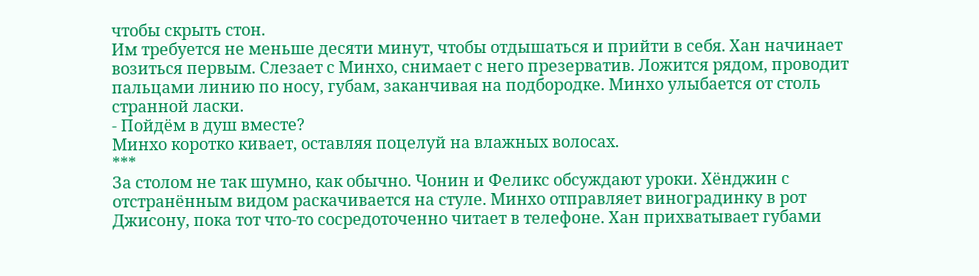чтобы скрыть стон.
Им требуется не меньше десяти минут, чтобы отдышаться и прийти в себя. Хан начинает возиться первым. Слезает с Минхо, снимает с него презерватив. Ложится рядом, проводит пальцами линию по носу, губам, заканчивая на подбородке. Минхо улыбается от столь странной ласки.
- Пойдём в душ вместе?
Минхо коротко кивает, оставляя поцелуй на влажных волосах.
***
За столом не так шумно, как обычно. Чонин и Феликс обсуждают уроки. Хёнджин с отстранённым видом раскачивается на стуле. Минхо отправляет виноградинку в рот Джисону, пока тот что-то сосредоточенно читает в телефоне. Хан прихватывает губами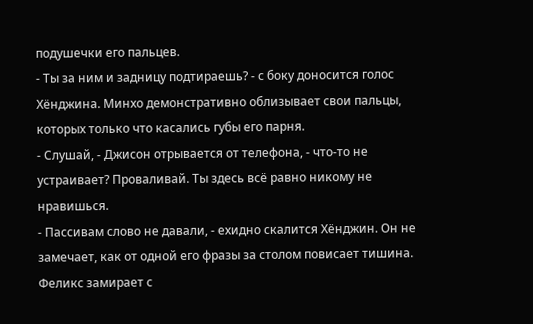подушечки его пальцев.
- Ты за ним и задницу подтираешь? - с боку доносится голос Хёнджина. Минхо демонстративно облизывает свои пальцы, которых только что касались губы его парня.
- Слушай, - Джисон отрывается от телефона, - что-то не устраивает? Проваливай. Ты здесь всё равно никому не нравишься.
- Пассивам слово не давали, - ехидно скалится Хёнджин. Он не замечает, как от одной его фразы за столом повисает тишина. Феликс замирает с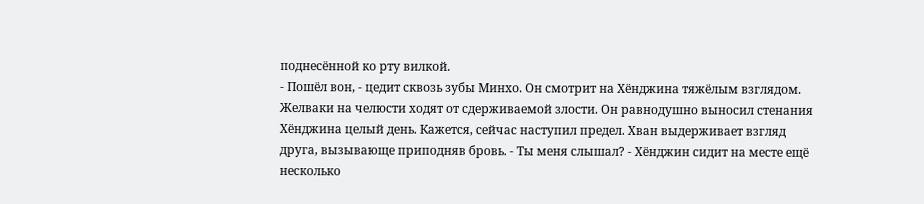поднесённой ко рту вилкой.
- Пошёл вон, - цедит сквозь зубы Минхо. Он смотрит на Хёнджина тяжёлым взглядом. Желваки на челюсти ходят от сдерживаемой злости. Он равнодушно выносил стенания Хёнджина целый день. Кажется, сейчас наступил предел. Хван выдерживает взгляд друга, вызывающе приподняв бровь. - Ты меня слышал? - Хёнджин сидит на месте ещё несколько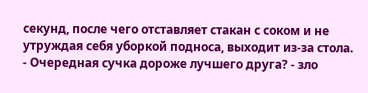секунд, после чего отставляет стакан с соком и не утруждая себя уборкой подноса, выходит из-за стола.
- Очередная сучка дороже лучшего друга? - зло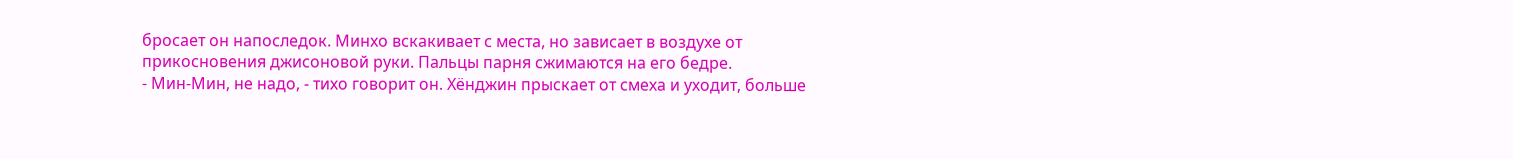бросает он напоследок. Минхо вскакивает с места, но зависает в воздухе от прикосновения джисоновой руки. Пальцы парня сжимаются на его бедре.
- Мин-Мин, не надо, - тихо говорит он. Хёнджин прыскает от смеха и уходит, больше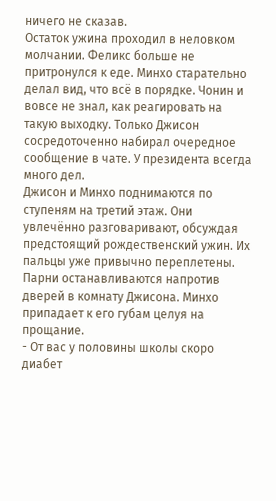ничего не сказав.
Остаток ужина проходил в неловком молчании. Феликс больше не притронулся к еде. Минхо старательно делал вид, что всё в порядке. Чонин и вовсе не знал, как реагировать на такую выходку. Только Джисон сосредоточенно набирал очередное сообщение в чате. У президента всегда много дел.
Джисон и Минхо поднимаются по ступеням на третий этаж. Они увлечённо разговаривают, обсуждая предстоящий рождественский ужин. Их пальцы уже привычно переплетены. Парни останавливаются напротив дверей в комнату Джисона. Минхо припадает к его губам целуя на прощание.
- От вас у половины школы скоро диабет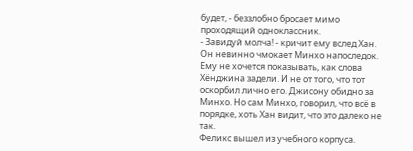будет, - беззлобно бросает мимо проходящий одноклассник.
- Завидуй молча! - кричит ему вслед Хан. Он невинно чмокает Минхо напоследок. Ему не хочется показывать, как слова Хёнджина задели. И не от того, что тот оскорбил лично его. Джисону обидно за Минхо. Но сам Минхо, говорил, что всё в порядке, хоть Хан видит, что это далеко не так.
Феликс вышел из учебного корпуса.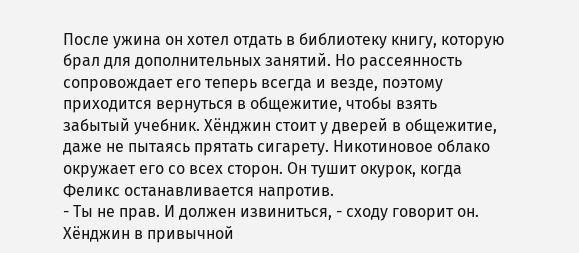После ужина он хотел отдать в библиотеку книгу, которую брал для дополнительных занятий. Но рассеянность сопровождает его теперь всегда и везде, поэтому приходится вернуться в общежитие, чтобы взять забытый учебник. Хёнджин стоит у дверей в общежитие, даже не пытаясь прятать сигарету. Никотиновое облако окружает его со всех сторон. Он тушит окурок, когда Феликс останавливается напротив.
- Ты не прав. И должен извиниться, - сходу говорит он. Хёнджин в привычной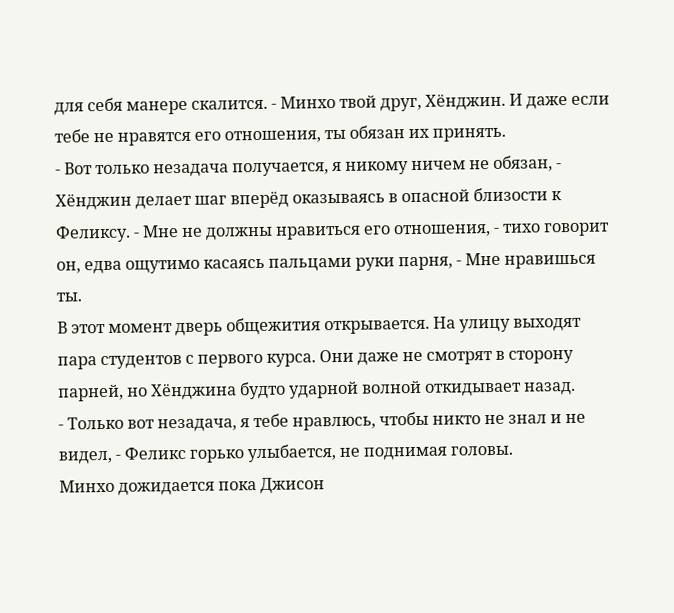для себя манере скалится. - Минхо твой друг, Хёнджин. И даже если тебе не нравятся его отношения, ты обязан их принять.
- Вот только незадача получается, я никому ничем не обязан, - Хёнджин делает шаг вперёд оказываясь в опасной близости к Феликсу. - Мне не должны нравиться его отношения, - тихо говорит он, едва ощутимо касаясь пальцами руки парня, - Мне нравишься ты.
В этот момент дверь общежития открывается. На улицу выходят пара студентов с первого курса. Они даже не смотрят в сторону парней, но Хёнджина будто ударной волной откидывает назад.
- Только вот незадача, я тебе нравлюсь, чтобы никто не знал и не видел, - Феликс горько улыбается, не поднимая головы.
Минхо дожидается пока Джисон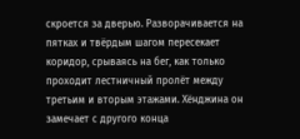скроется за дверью. Разворачивается на пятках и твёрдым шагом пересекает коридор, срываясь на бег, как только проходит лестничный пролёт между третьим и вторым этажами. Хёнджина он замечает с другого конца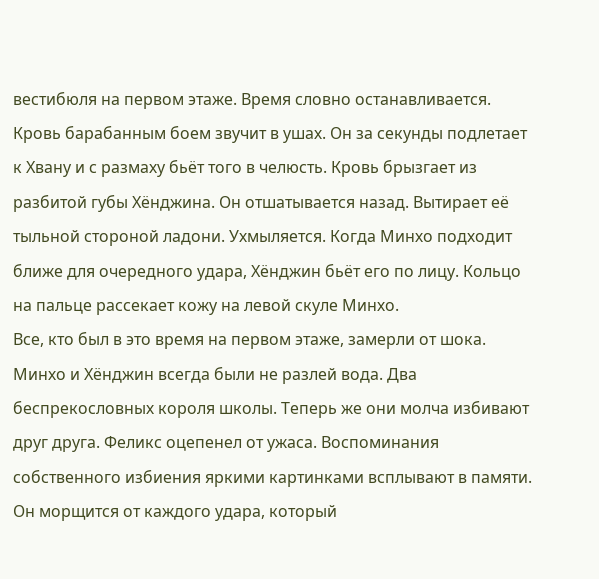вестибюля на первом этаже. Время словно останавливается. Кровь барабанным боем звучит в ушах. Он за секунды подлетает к Хвану и с размаху бьёт того в челюсть. Кровь брызгает из разбитой губы Хёнджина. Он отшатывается назад. Вытирает её тыльной стороной ладони. Ухмыляется. Когда Минхо подходит ближе для очередного удара, Хёнджин бьёт его по лицу. Кольцо на пальце рассекает кожу на левой скуле Минхо.
Все, кто был в это время на первом этаже, замерли от шока. Минхо и Хёнджин всегда были не разлей вода. Два беспрекословных короля школы. Теперь же они молча избивают друг друга. Феликс оцепенел от ужаса. Воспоминания собственного избиения яркими картинками всплывают в памяти. Он морщится от каждого удара, который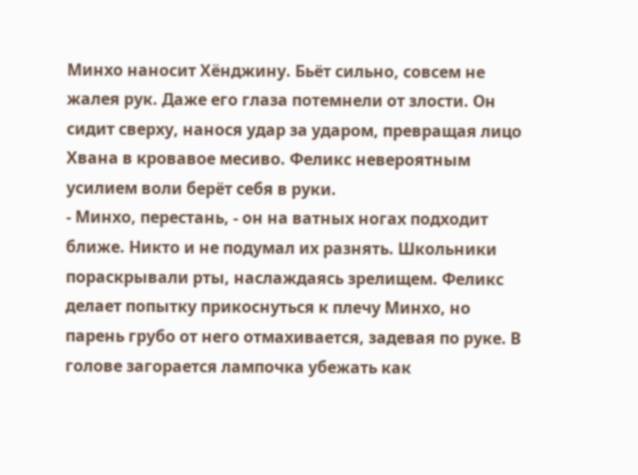Минхо наносит Хёнджину. Бьёт сильно, совсем не жалея рук. Даже его глаза потемнели от злости. Он сидит сверху, нанося удар за ударом, превращая лицо Хвана в кровавое месиво. Феликс невероятным усилием воли берёт себя в руки.
- Минхо, перестань, - он на ватных ногах подходит ближе. Никто и не подумал их разнять. Школьники пораскрывали рты, наслаждаясь зрелищем. Феликс делает попытку прикоснуться к плечу Минхо, но парень грубо от него отмахивается, задевая по руке. В голове загорается лампочка убежать как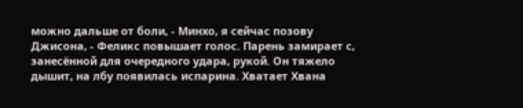можно дальше от боли, - Минхо, я сейчас позову Джисона, - Феликс повышает голос. Парень замирает с, занесённой для очередного удара, рукой. Он тяжело дышит, на лбу появилась испарина. Хватает Хвана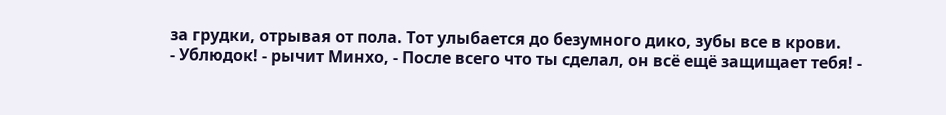за грудки, отрывая от пола. Тот улыбается до безумного дико, зубы все в крови.
- Ублюдок! - рычит Минхо, - После всего что ты сделал, он всё ещё защищает тебя! -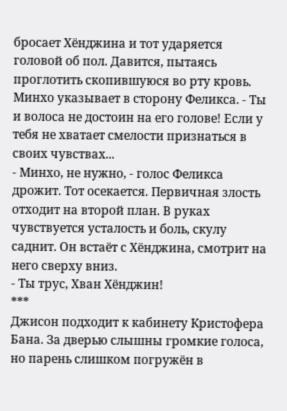бросает Хёнджина и тот ударяется головой об пол. Давится, пытаясь проглотить скопившуюся во рту кровь. Минхо указывает в сторону Феликса. - Ты и волоса не достоин на его голове! Если у тебя не хватает смелости признаться в своих чувствах...
- Минхо, не нужно, - голос Феликса дрожит. Тот осекается. Первичная злость отходит на второй план. В руках чувствуется усталость и боль, скулу саднит. Он встаёт с Хёнджина, смотрит на него сверху вниз.
- Ты трус, Хван Хёнджин!
***
Джисон подходит к кабинету Кристофера Бана. За дверью слышны громкие голоса, но парень слишком погружён в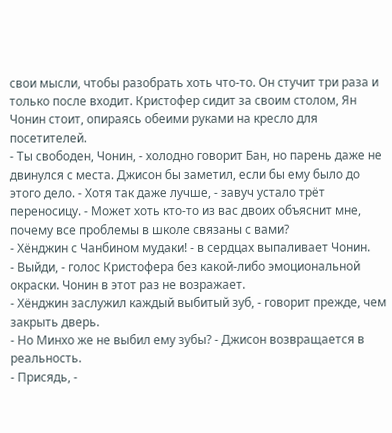свои мысли, чтобы разобрать хоть что-то. Он стучит три раза и только после входит. Кристофер сидит за своим столом, Ян Чонин стоит, опираясь обеими руками на кресло для посетителей.
- Ты свободен, Чонин, - холодно говорит Бан, но парень даже не двинулся с места. Джисон бы заметил, если бы ему было до этого дело. - Хотя так даже лучше, - завуч устало трёт переносицу. - Может хоть кто-то из вас двоих объяснит мне, почему все проблемы в школе связаны с вами?
- Хёнджин с Чанбином мудаки! - в сердцах выпаливает Чонин.
- Выйди, - голос Кристофера без какой-либо эмоциональной окраски. Чонин в этот раз не возражает.
- Хёнджин заслужил каждый выбитый зуб, - говорит прежде, чем закрыть дверь.
- Но Минхо же не выбил ему зубы? - Джисон возвращается в реальность.
- Присядь, -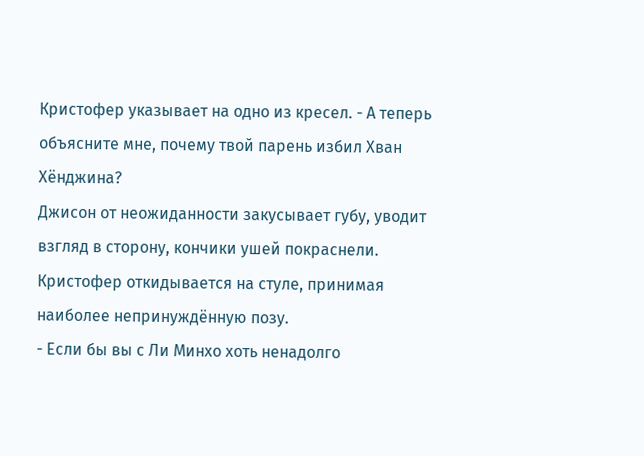Кристофер указывает на одно из кресел. - А теперь объясните мне, почему твой парень избил Хван Хёнджина?
Джисон от неожиданности закусывает губу, уводит взгляд в сторону, кончики ушей покраснели. Кристофер откидывается на стуле, принимая наиболее непринуждённую позу.
- Если бы вы с Ли Минхо хоть ненадолго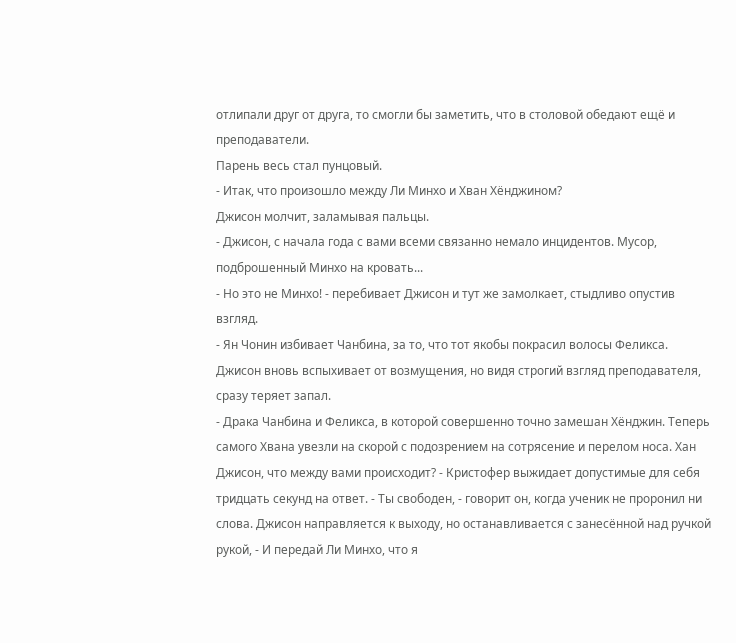отлипали друг от друга, то смогли бы заметить, что в столовой обедают ещё и преподаватели.
Парень весь стал пунцовый.
- Итак, что произошло между Ли Минхо и Хван Хёнджином?
Джисон молчит, заламывая пальцы.
- Джисон, с начала года с вами всеми связанно немало инцидентов. Мусор, подброшенный Минхо на кровать...
- Но это не Минхо! - перебивает Джисон и тут же замолкает, стыдливо опустив взгляд.
- Ян Чонин избивает Чанбина, за то, что тот якобы покрасил волосы Феликса.
Джисон вновь вспыхивает от возмущения, но видя строгий взгляд преподавателя, сразу теряет запал.
- Драка Чанбина и Феликса, в которой совершенно точно замешан Хёнджин. Теперь самого Хвана увезли на скорой с подозрением на сотрясение и перелом носа. Хан Джисон, что между вами происходит? - Кристофер выжидает допустимые для себя тридцать секунд на ответ. - Ты свободен, - говорит он, когда ученик не проронил ни слова. Джисон направляется к выходу, но останавливается с занесённой над ручкой рукой, - И передай Ли Минхо, что я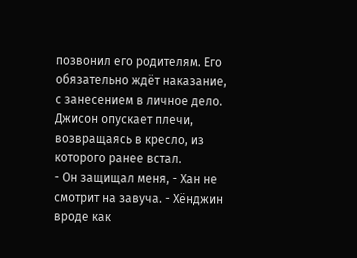позвонил его родителям. Его обязательно ждёт наказание, с занесением в личное дело.
Джисон опускает плечи, возвращаясь в кресло, из которого ранее встал.
- Он защищал меня, - Хан не смотрит на завуча. - Хёнджин вроде как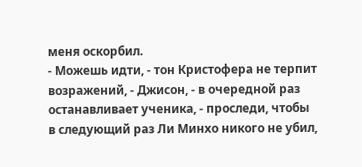меня оскорбил.
- Можешь идти, - тон Кристофера не терпит возражений, - Джисон, - в очередной раз останавливает ученика, - проследи, чтобы в следующий раз Ли Минхо никого не убил,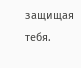защищая тебя.